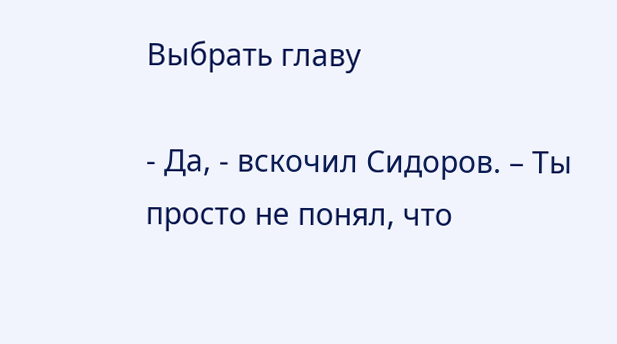Выбрать главу

- Да, - вскочил Сидоров. – Ты просто не понял, что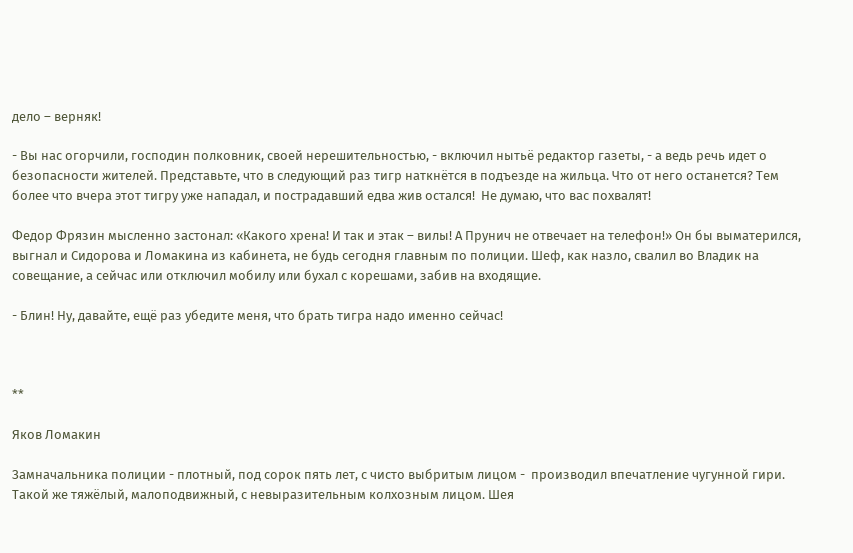дело – верняк!

- Вы нас огорчили, господин полковник, своей нерешительностью, - включил нытьё редактор газеты, - а ведь речь идет о безопасности жителей. Представьте, что в следующий раз тигр наткнётся в подъезде на жильца. Что от него останется? Тем более что вчера этот тигру уже нападал, и пострадавший едва жив остался!  Не думаю, что вас похвалят!

Федор Фрязин мысленно застонал: «Какого хрена! И так и этак – вилы! А Прунич не отвечает на телефон!» Он бы выматерился, выгнал и Сидорова и Ломакина из кабинета, не будь сегодня главным по полиции. Шеф, как назло, свалил во Владик на совещание, а сейчас или отключил мобилу или бухал с корешами, забив на входящие.

- Блин! Ну, давайте, ещё раз убедите меня, что брать тигра надо именно сейчас!



**

Яков Ломакин

Замначальника полиции - плотный, под сорок пять лет, с чисто выбритым лицом -  производил впечатление чугунной гири. Такой же тяжёлый, малоподвижный, с невыразительным колхозным лицом. Шея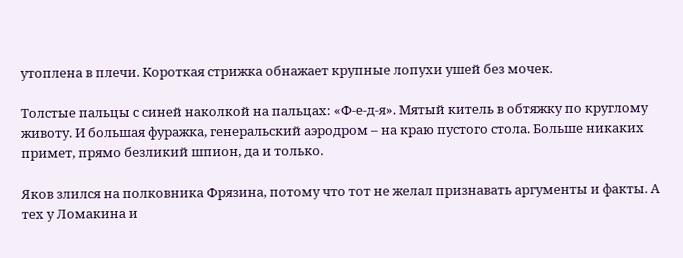утоплена в плечи. Короткая стрижка обнажает крупные лопухи ушей без мочек.

Толстые пальцы с синей наколкой на пальцах: «Ф-е-д-я». Мятый китель в обтяжку по круглому животу. И большая фуражка, генеральский аэродром – на краю пустого стола. Больше никаких примет, прямо безликий шпион, да и только.

Яков злился на полковника Фрязина, потому что тот не желал признавать аргументы и факты. А тех у Ломакина и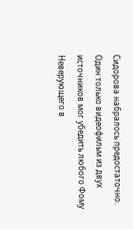Сидорова набралось предостаточно. Один только видеофильм из двух источников мог убедить любого Фому Неверующего в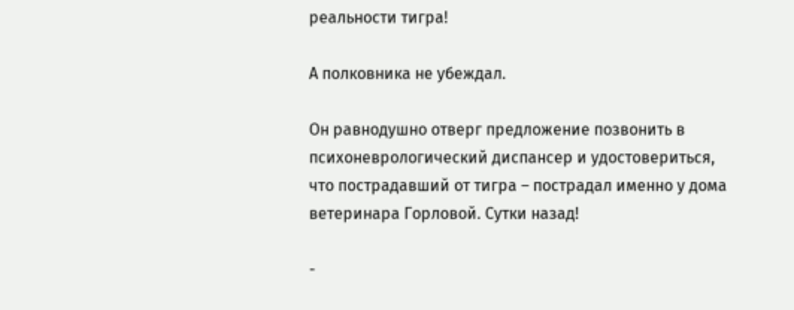реальности тигра!

А полковника не убеждал.

Он равнодушно отверг предложение позвонить в психоневрологический диспансер и удостовериться, что пострадавший от тигра – пострадал именно у дома ветеринара Горловой. Сутки назад!

-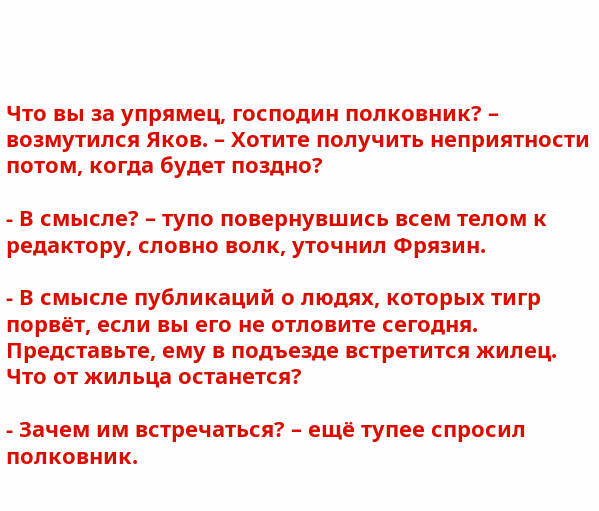Что вы за упрямец, господин полковник? – возмутился Яков. – Хотите получить неприятности потом, когда будет поздно?

- В смысле? – тупо повернувшись всем телом к редактору, словно волк, уточнил Фрязин.

- В смысле публикаций о людях, которых тигр порвёт, если вы его не отловите сегодня. Представьте, ему в подъезде встретится жилец.  Что от жильца останется?

- Зачем им встречаться? – ещё тупее спросил полковник.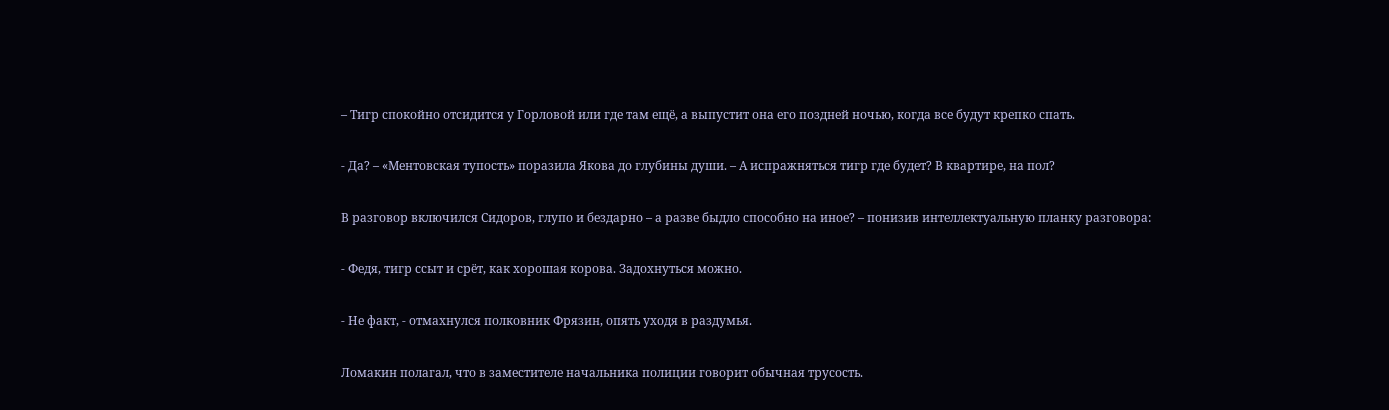– Тигр спокойно отсидится у Горловой или где там ещё, а выпустит она его поздней ночью, когда все будут крепко спать.

- Да? – «Ментовская тупость» поразила Якова до глубины души. – А испражняться тигр где будет? В квартире, на пол?

В разговор включился Сидоров, глупо и бездарно – а разве быдло способно на иное? – понизив интеллектуальную планку разговора:

- Федя, тигр ссыт и срёт, как хорошая корова. Задохнуться можно.

- Не факт, - отмахнулся полковник Фрязин, опять уходя в раздумья.

Ломакин полагал, что в заместителе начальника полиции говорит обычная трусость.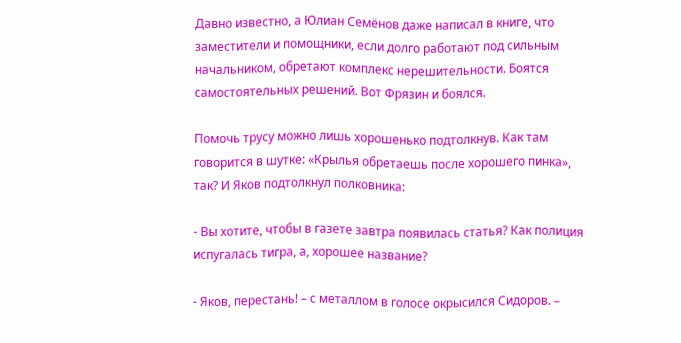Давно известно, а Юлиан Семёнов даже написал в книге, что заместители и помощники, если долго работают под сильным начальником, обретают комплекс нерешительности. Боятся самостоятельных решений. Вот Фрязин и боялся.

Помочь трусу можно лишь хорошенько подтолкнув. Как там говорится в шутке: «Крылья обретаешь после хорошего пинка», так? И Яков подтолкнул полковника:

- Вы хотите, чтобы в газете завтра появилась статья? Как полиция испугалась тигра, а, хорошее название?

- Яков, перестань! – с металлом в голосе окрысился Сидоров. –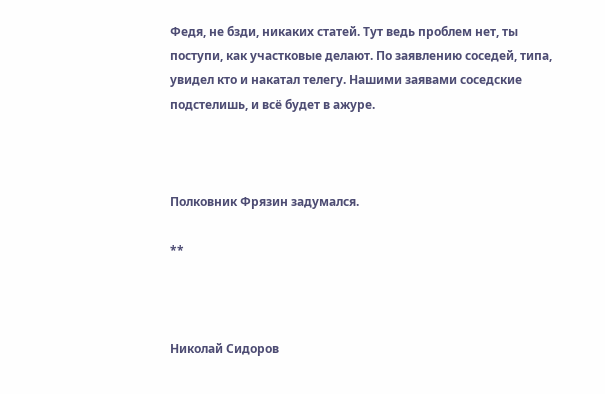Федя, не бзди, никаких статей. Тут ведь проблем нет, ты поступи, как участковые делают. По заявлению соседей, типа, увидел кто и накатал телегу. Нашими заявами соседские подстелишь, и всё будет в ажуре.



Полковник Фрязин задумался.

**



Николай Сидоров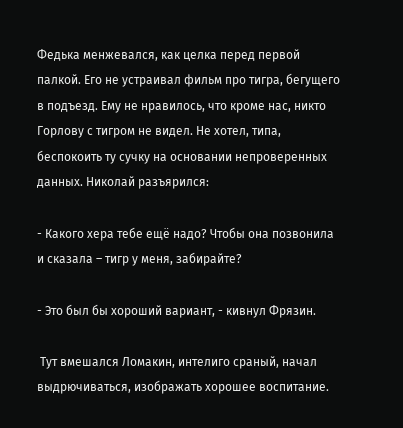Федька менжевался, как целка перед первой палкой. Его не устраивал фильм про тигра, бегущего в подъезд. Ему не нравилось, что кроме нас, никто Горлову с тигром не видел. Не хотел, типа, беспокоить ту сучку на основании непроверенных данных. Николай разъярился:

- Какого хера тебе ещё надо? Чтобы она позвонила и сказала – тигр у меня, забирайте?

- Это был бы хороший вариант, - кивнул Фрязин.

 Тут вмешался Ломакин, интелиго сраный, начал выдрючиваться, изображать хорошее воспитание.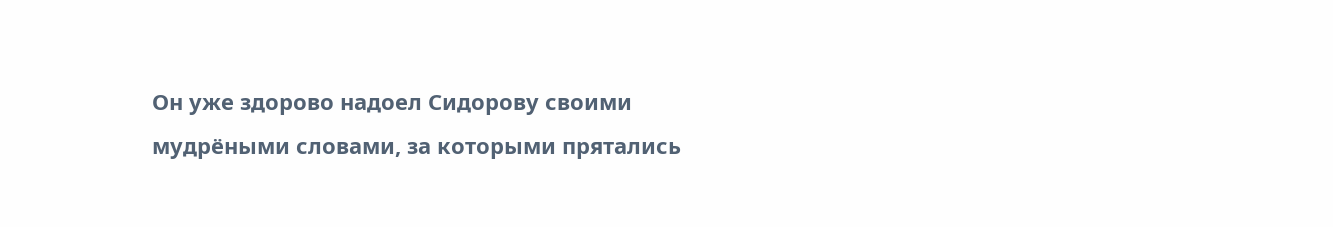Он уже здорово надоел Сидорову своими мудрёными словами, за которыми прятались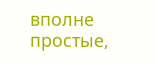вполне простые,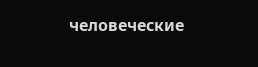человеческие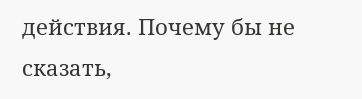действия. Почему бы не сказать,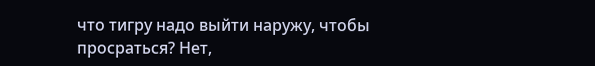что тигру надо выйти наружу, чтобы просраться? Нет,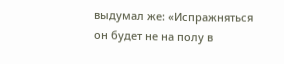выдумал же: «Испражняться он будет не на полу в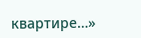квартире…»